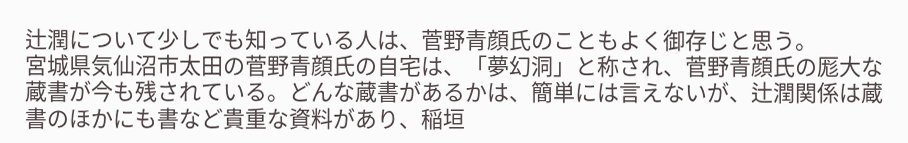辻潤について少しでも知っている人は、菅野青顔氏のこともよく御存じと思う。
宮城県気仙沼市太田の菅野青顔氏の自宅は、「夢幻洞」と称され、菅野青顔氏の厖大な蔵書が今も残されている。どんな蔵書があるかは、簡単には言えないが、辻潤関係は蔵書のほかにも書など貴重な資料があり、稲垣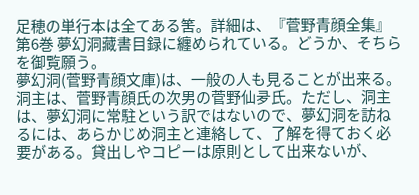足穂の単行本は全てある筈。詳細は、『菅野青顔全集』第6巻 夢幻洞藏書目録に纏められている。どうか、そちらを御覧願う。
夢幻洞(菅野青顔文庫)は、一般の人も見ることが出来る。洞主は、菅野青顔氏の次男の菅野仙夛氏。ただし、洞主は、夢幻洞に常駐という訳ではないので、夢幻洞を訪ねるには、あらかじめ洞主と連絡して、了解を得ておく必要がある。貸出しやコピーは原則として出来ないが、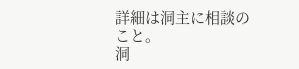詳細は洞主に相談のこと。
洞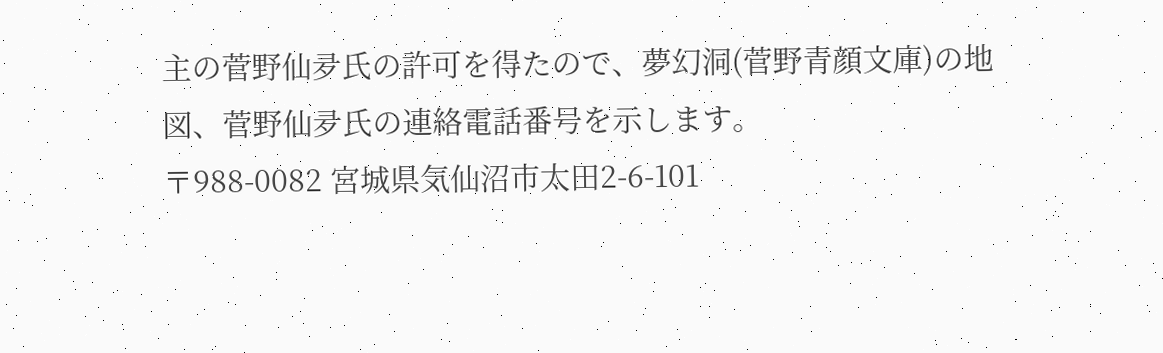主の菅野仙夛氏の許可を得たので、夢幻洞(菅野青顔文庫)の地図、菅野仙夛氏の連絡電話番号を示します。
〒988-0082 宮城県気仙沼市太田2-6-101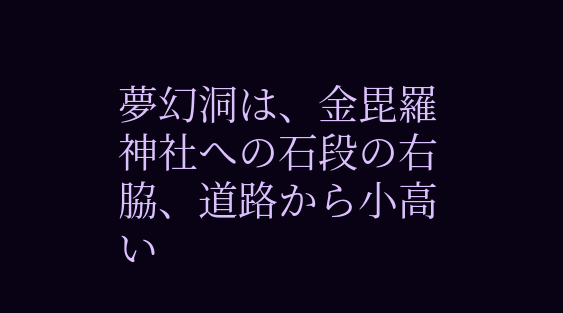夢幻洞は、金毘羅神社への石段の右脇、道路から小高い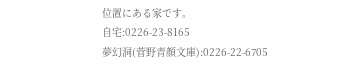位置にある家です。
自宅:0226-23-8165
夢幻洞(菅野青顔文庫):0226-22-6705